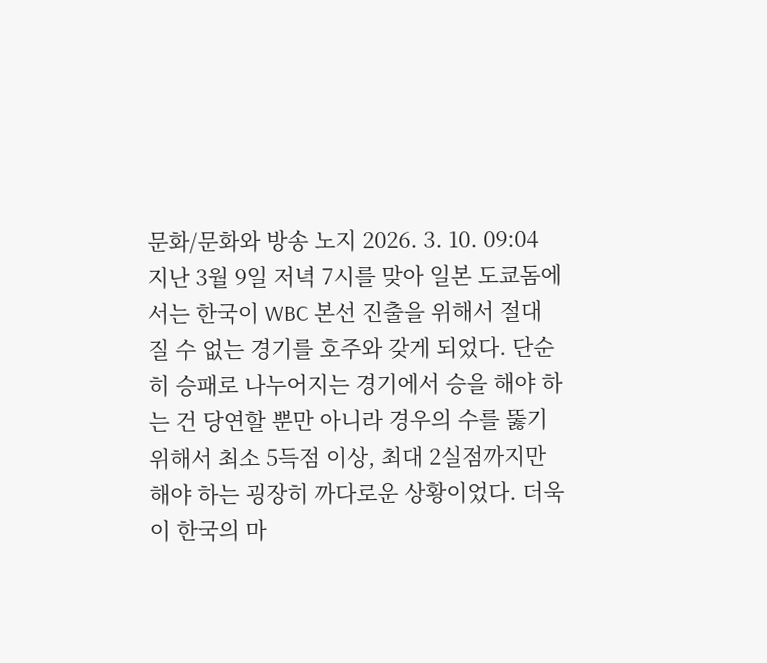문화/문화와 방송 노지 2026. 3. 10. 09:04
지난 3월 9일 저녁 7시를 맞아 일본 도쿄돔에서는 한국이 WBC 본선 진출을 위해서 절대 질 수 없는 경기를 호주와 갖게 되었다. 단순히 승패로 나누어지는 경기에서 승을 해야 하는 건 당연할 뿐만 아니라 경우의 수를 뚫기 위해서 최소 5득점 이상, 최대 2실점까지만 해야 하는 굉장히 까다로운 상황이었다. 더욱이 한국의 마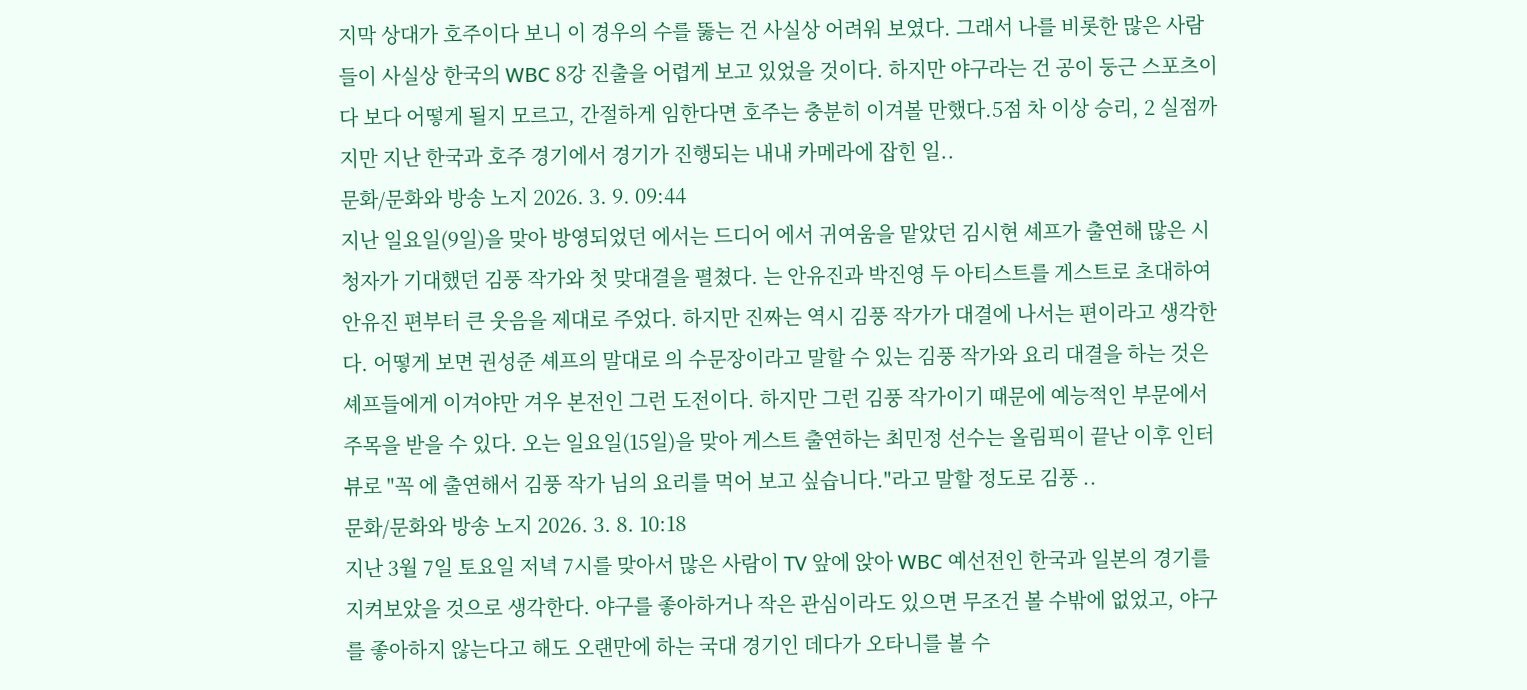지막 상대가 호주이다 보니 이 경우의 수를 뚫는 건 사실상 어려워 보였다. 그래서 나를 비롯한 많은 사람들이 사실상 한국의 WBC 8강 진출을 어렵게 보고 있었을 것이다. 하지만 야구라는 건 공이 둥근 스포츠이다 보다 어떻게 될지 모르고, 간절하게 임한다면 호주는 충분히 이겨볼 만했다.5점 차 이상 승리, 2 실점까지만 지난 한국과 호주 경기에서 경기가 진행되는 내내 카메라에 잡힌 일..
문화/문화와 방송 노지 2026. 3. 9. 09:44
지난 일요일(9일)을 맞아 방영되었던 에서는 드디어 에서 귀여움을 맡았던 김시현 셰프가 출연해 많은 시청자가 기대했던 김풍 작가와 첫 맞대결을 펼쳤다. 는 안유진과 박진영 두 아티스트를 게스트로 초대하여 안유진 편부터 큰 웃음을 제대로 주었다. 하지만 진짜는 역시 김풍 작가가 대결에 나서는 편이라고 생각한다. 어떻게 보면 권성준 셰프의 말대로 의 수문장이라고 말할 수 있는 김풍 작가와 요리 대결을 하는 것은 셰프들에게 이겨야만 겨우 본전인 그런 도전이다. 하지만 그런 김풍 작가이기 때문에 예능적인 부문에서 주목을 받을 수 있다. 오는 일요일(15일)을 맞아 게스트 출연하는 최민정 선수는 올림픽이 끝난 이후 인터뷰로 "꼭 에 출연해서 김풍 작가 님의 요리를 먹어 보고 싶습니다."라고 말할 정도로 김풍 ..
문화/문화와 방송 노지 2026. 3. 8. 10:18
지난 3월 7일 토요일 저녁 7시를 맞아서 많은 사람이 TV 앞에 앉아 WBC 예선전인 한국과 일본의 경기를 지켜보았을 것으로 생각한다. 야구를 좋아하거나 작은 관심이라도 있으면 무조건 볼 수밖에 없었고, 야구를 좋아하지 않는다고 해도 오랜만에 하는 국대 경기인 데다가 오타니를 볼 수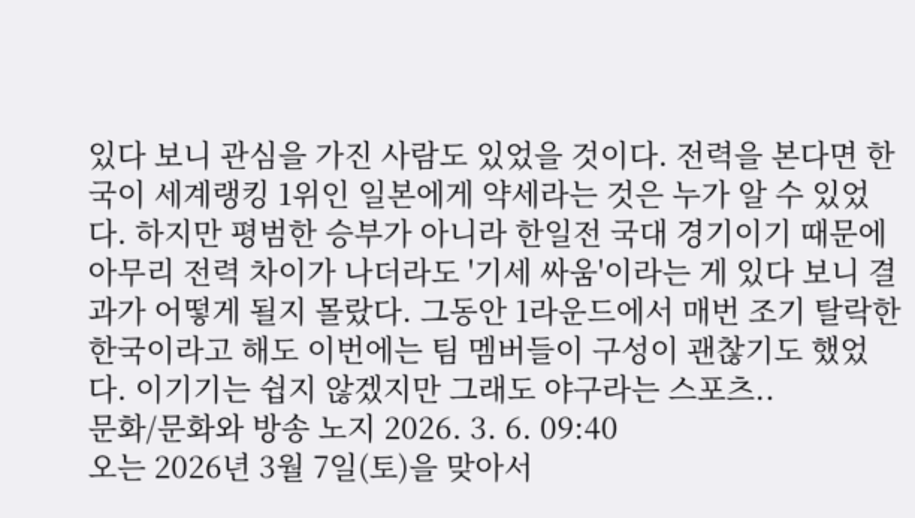있다 보니 관심을 가진 사람도 있었을 것이다. 전력을 본다면 한국이 세계랭킹 1위인 일본에게 약세라는 것은 누가 알 수 있었다. 하지만 평범한 승부가 아니라 한일전 국대 경기이기 때문에 아무리 전력 차이가 나더라도 '기세 싸움'이라는 게 있다 보니 결과가 어떻게 될지 몰랐다. 그동안 1라운드에서 매번 조기 탈락한 한국이라고 해도 이번에는 팀 멤버들이 구성이 괜찮기도 했었다. 이기기는 쉽지 않겠지만 그래도 야구라는 스포츠..
문화/문화와 방송 노지 2026. 3. 6. 09:40
오는 2026년 3월 7일(토)을 맞아서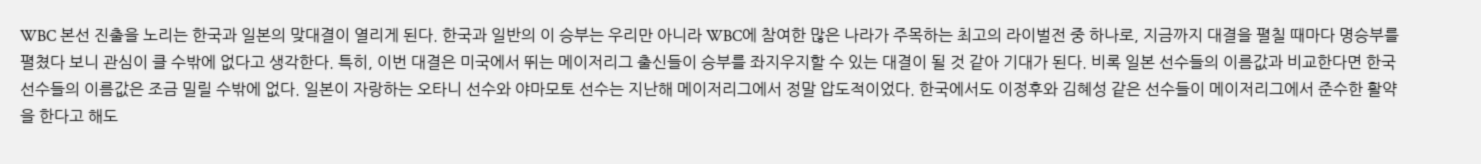WBC 본선 진출을 노리는 한국과 일본의 맞대결이 열리게 된다. 한국과 일반의 이 승부는 우리만 아니라 WBC에 참여한 많은 나라가 주목하는 최고의 라이벌전 중 하나로, 지금까지 대결을 펼칠 때마다 명승부를 펼쳤다 보니 관심이 클 수밖에 없다고 생각한다. 특히, 이번 대결은 미국에서 뛰는 메이저리그 출신들이 승부를 좌지우지할 수 있는 대결이 될 것 같아 기대가 된다. 비록 일본 선수들의 이름값과 비교한다면 한국 선수들의 이름값은 조금 밀릴 수밖에 없다. 일본이 자랑하는 오타니 선수와 야마모토 선수는 지난해 메이저리그에서 정말 압도적이었다. 한국에서도 이정후와 김혜성 같은 선수들이 메이저리그에서 준수한 활약을 한다고 해도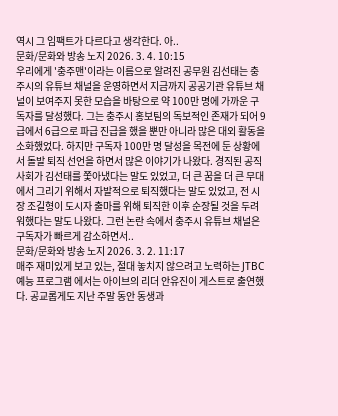역시 그 임팩트가 다르다고 생각한다. 아..
문화/문화와 방송 노지 2026. 3. 4. 10:15
우리에게 '충주맨'이라는 이름으로 알려진 공무원 김선태는 충주시의 유튜브 채널을 운영하면서 지금까지 공공기관 유튜브 채널이 보여주지 못한 모습을 바탕으로 약 100만 명에 가까운 구독자를 달성했다. 그는 충주시 홍보팀의 독보적인 존재가 되어 9급에서 6급으로 파급 진급을 했을 뿐만 아니라 많은 대외 활동을 소화했었다. 하지만 구독자 100만 명 달성을 목전에 둔 상황에서 돌발 퇴직 선언을 하면서 많은 이야기가 나왔다. 경직된 공직 사회가 김선태를 쫓아냈다는 말도 있었고, 더 큰 꿈을 더 큰 무대에서 그리기 위해서 자발적으로 퇴직했다는 말도 있었고, 전 시장 조길형이 도시자 출마를 위해 퇴직한 이후 순장될 것을 두려워했다는 말도 나왔다. 그런 논란 속에서 충주시 유튜브 채널은 구독자가 빠르게 감소하면서..
문화/문화와 방송 노지 2026. 3. 2. 11:17
매주 재미있게 보고 있는, 절대 놓치지 않으려고 노력하는 JTBC 예능 프로그램 에서는 아이브의 리더 안유진이 게스트로 출연했다. 공교롭게도 지난 주말 동안 동생과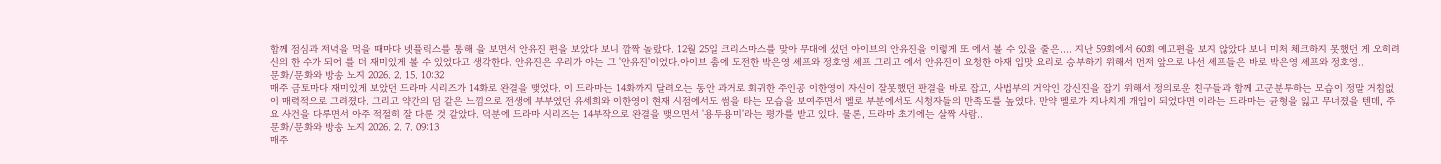함께 점심과 저녁을 먹을 때마다 넷플릭스를 통해 을 보면서 안유진 편을 보았다 보니 깜짝 놀랐다. 12월 25일 크리스마스를 맞아 무대에 섰던 아이브의 안유진을 이렇게 또 에서 볼 수 있을 줄은…. 지난 59회에서 60회 예고편을 보지 않았다 보니 미처 체크하지 못했던 게 오히려 신의 한 수가 되어 를 더 재미있게 볼 수 있었다고 생각한다. 안유진은 우리가 아는 그 '안유진'이었다.아이브 춤에 도전한 박은영 셰프와 정호영 셰프 그리고 에서 안유진이 요청한 아재 입맛 요리로 승부하기 위해서 먼저 앞으로 나선 셰프들은 바로 박은영 셰프와 정호영..
문화/문화와 방송 노지 2026. 2. 15. 10:32
매주 금토마다 재미있게 보았던 드라마 시리즈가 14화로 완결을 맺었다. 이 드라마는 14화까지 달려오는 동안 과거로 회귀한 주인공 이한영이 자신이 잘못했던 판결을 바로 잡고, 사법부의 거악인 강신진을 잡기 위해서 정의로운 친구들과 함께 고군분투하는 모습이 정말 거침없이 매력적으로 그려졌다. 그리고 약간의 덤 같은 느낌으로 전생에 부부였던 유세희와 이한영이 현재 시점에서도 썸을 타는 모습을 보여주면서 멜로 부분에서도 시청자들의 만족도를 높였다. 만약 멜로가 지나치게 개입이 되었다면 이라는 드라마는 균형을 잃고 무너졌을 텐데, 주요 사건을 다루면서 아주 적절히 잘 다룬 것 같았다. 덕분에 드라마 시리즈는 14부작으로 완결을 맺으면서 '용두용미'라는 평가를 받고 있다. 물론, 드라마 초기에는 살짝 사람..
문화/문화와 방송 노지 2026. 2. 7. 09:13
매주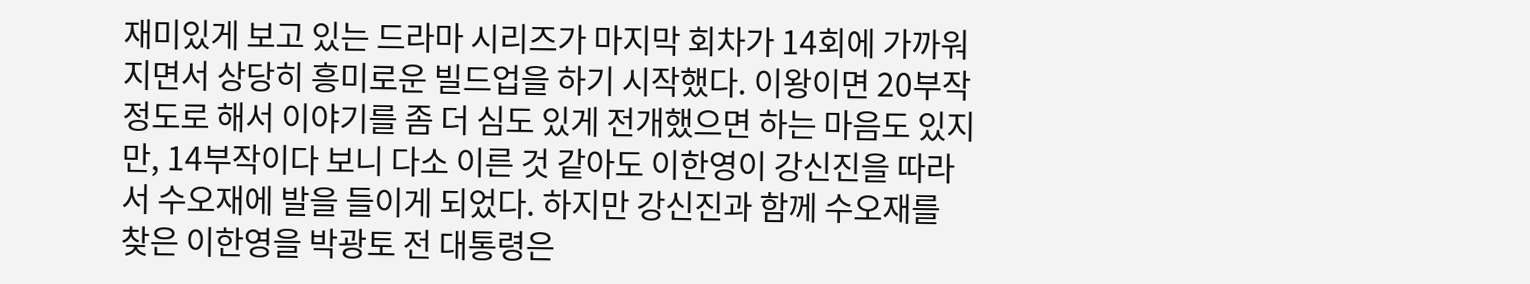재미있게 보고 있는 드라마 시리즈가 마지막 회차가 14회에 가까워지면서 상당히 흥미로운 빌드업을 하기 시작했다. 이왕이면 20부작 정도로 해서 이야기를 좀 더 심도 있게 전개했으면 하는 마음도 있지만, 14부작이다 보니 다소 이른 것 같아도 이한영이 강신진을 따라서 수오재에 발을 들이게 되었다. 하지만 강신진과 함께 수오재를 찾은 이한영을 박광토 전 대통령은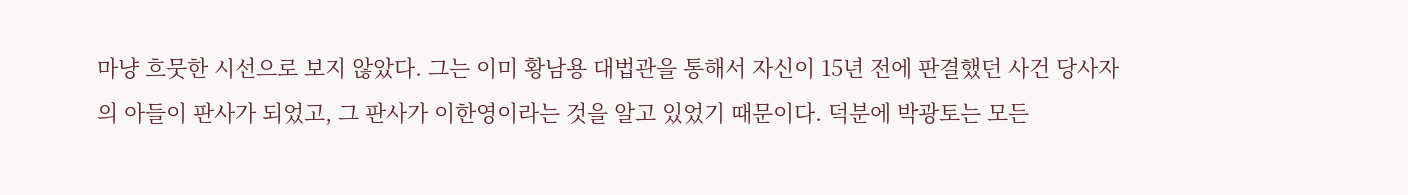마냥 흐뭇한 시선으로 보지 않았다. 그는 이미 황남용 대법관을 통해서 자신이 15년 전에 판결했던 사건 당사자의 아들이 판사가 되었고, 그 판사가 이한영이라는 것을 알고 있었기 때문이다. 덕분에 박광토는 모든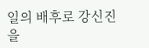일의 배후로 강신진을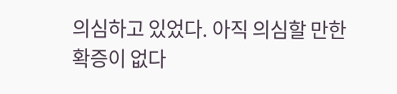의심하고 있었다. 아직 의심할 만한 확증이 없다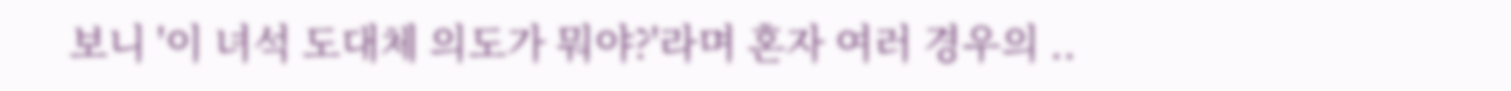보니 '이 녀석 도대체 의도가 뭐야?'라며 혼자 여러 경우의 ..